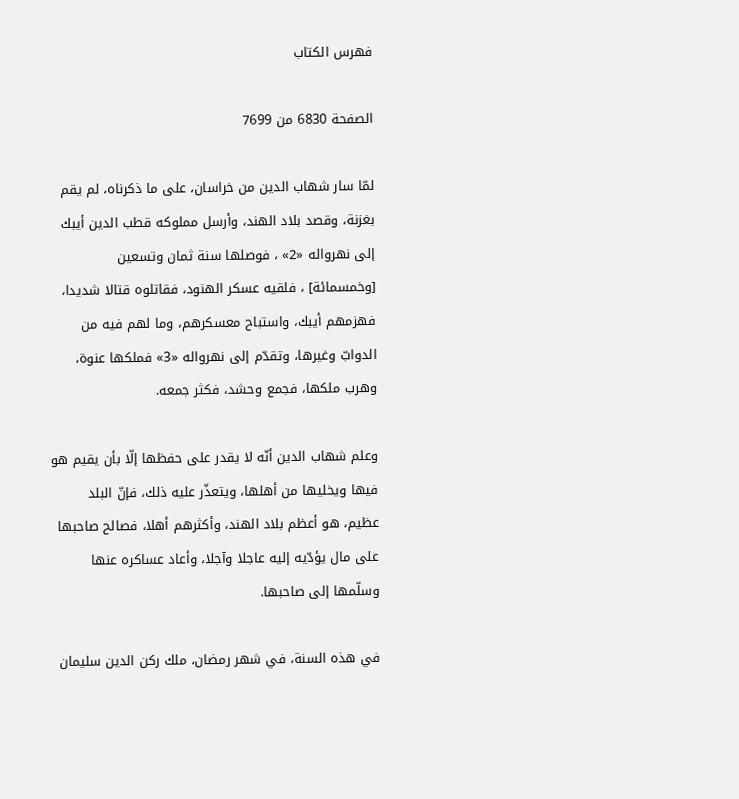فهرس الكتاب

الصفحة 6830 من 7699

لمّا سار شهاب الدين من خراسان، على ما ذكرناه، لم يقم بغزنة، وقصد بلاد الهند، وأرسل مملوكه قطب الدين أيبك إلى نهرواله «2» ، فوصلها سنة ثمان وتسعين [وخمسمائة] ، فلقيه عسكر الهنود، فقاتلوه قتالا شديدا، فهزمهم أيبك، واستباح معسكرهم، وما لهم فيه من الدوابّ وغيرها، وتقدّم إلى نهرواله «3» فملكها عنوة، وهرب ملكها، فجمع وحشد، فكثر جمعه.

وعلم شهاب الدين أنّه لا يقدر على حفظها إلّا بأن يقيم هو فيها ويخليها من أهلها، ويتعذّر عليه ذلك، فإنّ البلد عظيم، هو أعظم بلاد الهند، وأكثرهم أهلا، فصالح صاحبها على مال يؤدّيه إليه عاجلا وآجلا، وأعاد عساكره عنها وسلّمها إلى صاحبها.

في هذه السنة، في شهر رمضان، ملك ركن الدين سليمان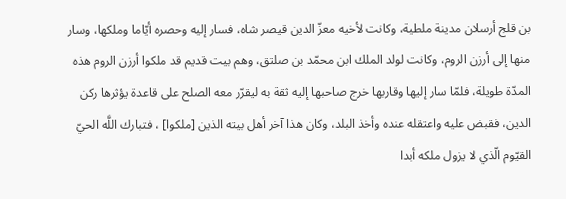بن قلج أرسلان مدينة ملطية، وكانت لأخيه معزّ الدين قيصر شاه، فسار إليه وحصره أيّاما وملكها، وسار منها إلى أرزن الروم، وكانت لولد الملك ابن محمّد بن صلتق، وهم بيت قديم قد ملكوا أرزن الروم هذه المدّة طويلة، فلمّا سار إليها وقاربها خرج صاحبها إليه ثقة به ليقرّر معه الصلح على قاعدة يؤثرها ركن الدين، فقبض عليه واعتقله عنده وأخذ البلد، وكان هذا آخر أهل بيته الذين [ملكوا] ، فتبارك اللَّه الحيّ القيّوم الّذي لا يزول ملكه أبدا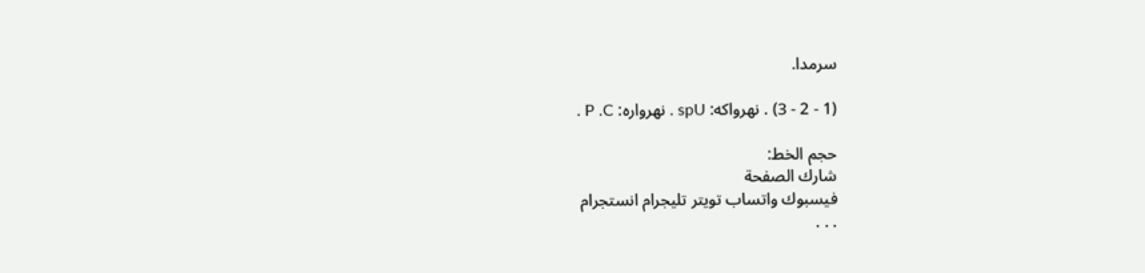سرمدا.

(1 - 2 - 3) . نهرواكه: spU . نهرواره: P .C .

حجم الخط:
شارك الصفحة
فيسبوك واتساب تويتر تليجرام انستجرام
. . .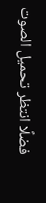فضلًا انتظر تحميل الصوت